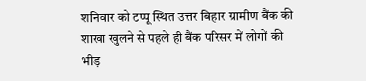शनिवार को टप्पू स्थित उत्तर बिहार ग्रामीण बैंक की शाखा खुलने से पहले ही बैंक परिसर में लोगों की भीड़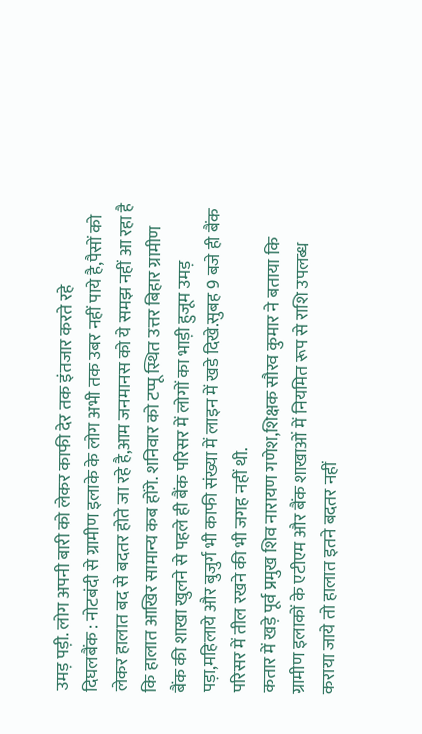उमड़ पड़ी. लोग अपनी बारी को लेकर काफी देर तक इंतजार करते रहे
दिघलबैंक : नोटबंदी से ग्रामीण इलाके के लोग अभी तक उबर नहीं पाये है,पैसों को लेकर हालात बद से बदतर होते जा रहे है,आम जनमानस को ये समझ नहीं आ रहा है कि हालात आखिर सामान्य कब होंगे. शनिवार को टप्पू स्थित उत्तर बिहार ग्रामीण बैंक की शाखा खुलने से पहले ही बैंक परिसर में लोगों का भाड़ी हुजूम उमड़ पड़ा,महिलाये और बुजुर्ग भी काफी संख्या में लाइन में खडे दिखे.सुबह 9 बजे ही बैंक परिसर में तील रखने की भी जगह नहीं थी.
कतार में खड़े पूर्व प्रमुख शिव नारायण गणेश,शिक्षक सौरव कुमार ने बताया कि ग्रामीण इलाकों के एटीएम और बैंक शाखाओं में नियमित रूप से राशि उपलब्ध कराया जाये तो हालात इतने बदतर नहीं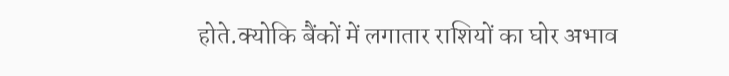होते.क्योकि बैंकों में लगातार राशियों का घोर अभाव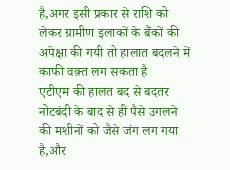है,अगर इसी प्रकार से राशि को लेकर ग्रामीण इलाकों के बैंकों की अपेक्षा की गयी तो हालात बदलने में काफी वक़्त लग सकता है
एटीएम की हालत बद से बदतर
नोटबंदी के बाद से ही पैसे उगलने की मशीनों को जैसे जंग लग गया है,और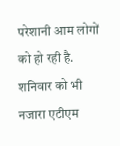परेशानी आम लोगों को हो रही है. शनिवार को भी नजारा एटीएम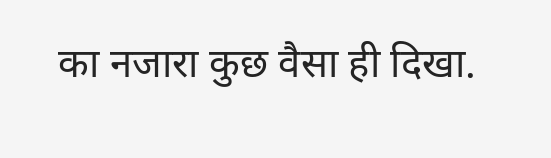का नजारा कुछ वैसा ही दिखा.